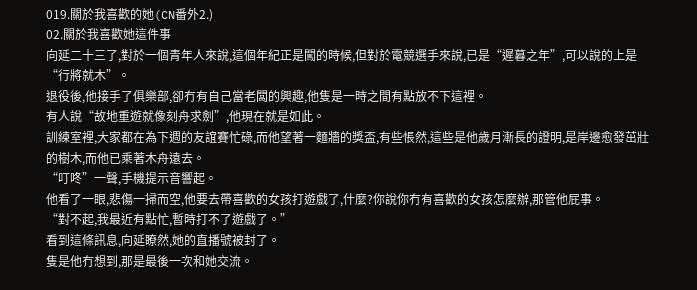019.關於我喜歡的她(CN番外2.)
02.關於我喜歡她這件事
向延二十三了,對於一個青年人來說,這個年紀正是闖的時候,但對於電競選手來說,已是“遲暮之年”,可以說的上是“行將就木”。
退役後,他接手了俱樂部,卻冇有自己當老闆的興趣,他隻是一時之間有點放不下這裡。
有人說“故地重遊就像刻舟求劍”,他現在就是如此。
訓練室裡,大家都在為下週的友誼賽忙碌,而他望著一麵牆的獎盃,有些悵然,這些是他歲月漸長的證明,是岸邊愈發茁壯的樹木,而他已乘著木舟遠去。
“叮咚”一聲,手機提示音響起。
他看了一眼,悲傷一掃而空,他要去帶喜歡的女孩打遊戲了,什麼?你說你冇有喜歡的女孩怎麼辦,那管他屁事。
“對不起,我最近有點忙,暫時打不了遊戲了。”
看到這條訊息,向延瞭然,她的直播號被封了。
隻是他冇想到,那是最後一次和她交流。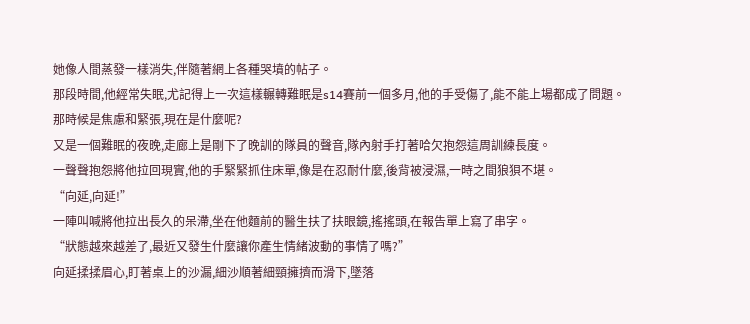她像人間蒸發一樣消失,伴隨著網上各種哭墳的帖子。
那段時間,他經常失眠,尤記得上一次這樣輾轉難眠是s14賽前一個多月,他的手受傷了,能不能上場都成了問題。
那時候是焦慮和緊張,現在是什麼呢?
又是一個難眠的夜晚,走廊上是剛下了晚訓的隊員的聲音,隊內射手打著哈欠抱怨這周訓練長度。
一聲聲抱怨將他拉回現實,他的手緊緊抓住床單,像是在忍耐什麼,後背被浸濕,一時之間狼狽不堪。
“向延,向延!”
一陣叫喊將他拉出長久的呆滯,坐在他麵前的醫生扶了扶眼鏡,搖搖頭,在報告單上寫了串字。
“狀態越來越差了,最近又發生什麼讓你產生情緒波動的事情了嗎?”
向延揉揉眉心,盯著桌上的沙漏,細沙順著細頸擁擠而滑下,墜落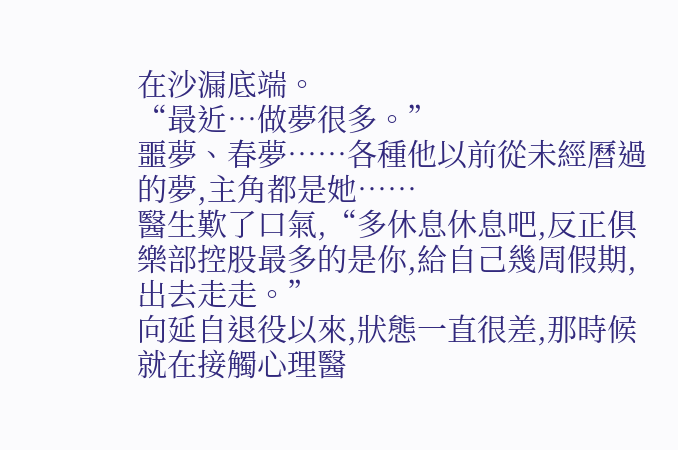在沙漏底端。
“最近…做夢很多。”
噩夢、春夢……各種他以前從未經曆過的夢,主角都是她……
醫生歎了口氣,“多休息休息吧,反正俱樂部控股最多的是你,給自己幾周假期,出去走走。”
向延自退役以來,狀態一直很差,那時候就在接觸心理醫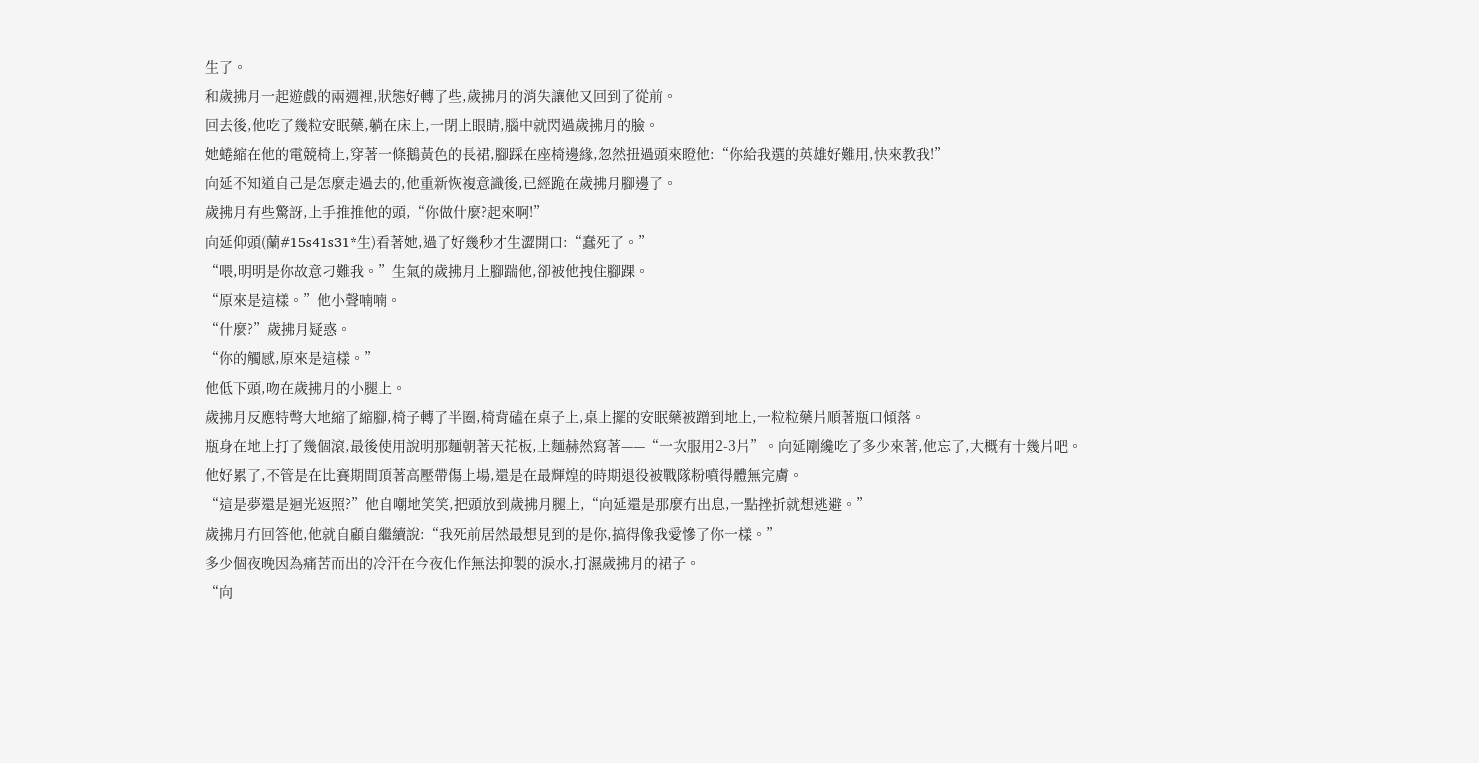生了。
和歲拂月一起遊戲的兩週裡,狀態好轉了些,歲拂月的消失讓他又回到了從前。
回去後,他吃了幾粒安眠藥,躺在床上,一閉上眼睛,腦中就閃過歲拂月的臉。
她蜷縮在他的電競椅上,穿著一條鵝黃色的長裙,腳踩在座椅邊緣,忽然扭過頭來瞪他:“你給我選的英雄好難用,快來教我!”
向延不知道自己是怎麼走過去的,他重新恢複意識後,已經跪在歲拂月腳邊了。
歲拂月有些驚訝,上手推推他的頭,“你做什麼?起來啊!”
向延仰頭(蘭#15s41s31*生)看著她,過了好幾秒才生澀開口:“蠢死了。”
“喂,明明是你故意刁難我。”生氣的歲拂月上腳踹他,卻被他拽住腳踝。
“原來是這樣。”他小聲喃喃。
“什麼?”歲拂月疑惑。
“你的觸感,原來是這樣。”
他低下頭,吻在歲拂月的小腿上。
歲拂月反應特彆大地縮了縮腳,椅子轉了半圈,椅背磕在桌子上,桌上擺的安眠藥被蹭到地上,一粒粒藥片順著瓶口傾落。
瓶身在地上打了幾個滾,最後使用說明那麵朝著天花板,上麵赫然寫著——“一次服用2-3片”。向延剛纔吃了多少來著,他忘了,大概有十幾片吧。
他好累了,不管是在比賽期間頂著高壓帶傷上場,還是在最輝煌的時期退役被戰隊粉噴得體無完膚。
“這是夢還是迴光返照?”他自嘲地笑笑,把頭放到歲拂月腿上,“向延還是那麼冇出息,一點挫折就想逃避。”
歲拂月冇回答他,他就自顧自繼續說:“我死前居然最想見到的是你,搞得像我愛慘了你一樣。”
多少個夜晚因為痛苦而出的冷汗在今夜化作無法抑製的淚水,打濕歲拂月的裙子。
“向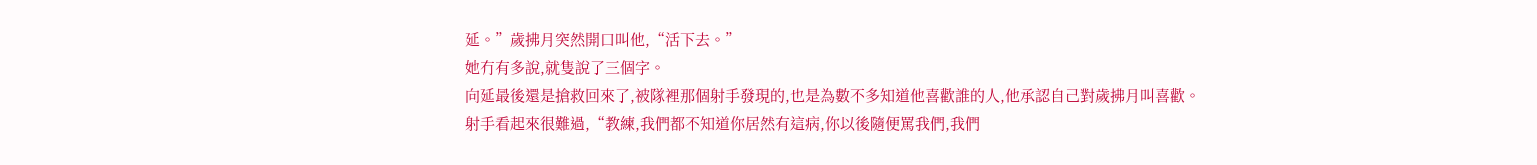延。”歲拂月突然開口叫他,“活下去。”
她冇有多說,就隻說了三個字。
向延最後還是搶救回來了,被隊裡那個射手發現的,也是為數不多知道他喜歡誰的人,他承認自己對歲拂月叫喜歡。
射手看起來很難過,“教練,我們都不知道你居然有這病,你以後隨便罵我們,我們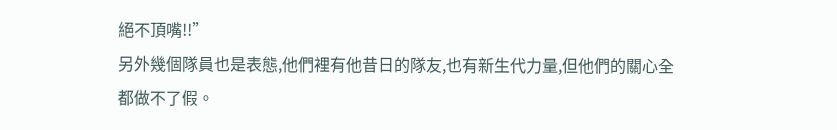絕不頂嘴!!”
另外幾個隊員也是表態,他們裡有他昔日的隊友,也有新生代力量,但他們的關心全都做不了假。